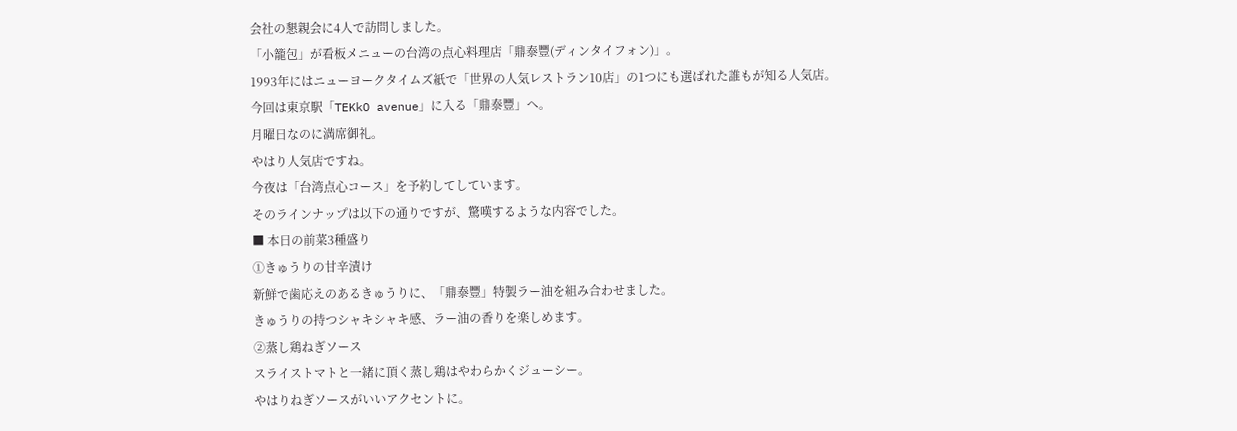会社の懇親会に4人で訪問しました。
「小籠包」が看板メニューの台湾の点心料理店「鼎泰豐(ディンタイフォン)」。
1993年にはニューヨークタイムズ紙で「世界の人気レストラン10店」の1つにも選ばれた誰もが知る人気店。
今回は東京駅「TEKkO avenue」に入る「鼎泰豐」へ。
月曜日なのに満席御礼。
やはり人気店ですね。
今夜は「台湾点心コース」を予約してしています。
そのラインナップは以下の通りですが、驚嘆するような内容でした。
■ 本日の前菜3種盛り
①きゅうりの甘辛漬け
新鮮で歯応えのあるきゅうりに、「鼎泰豐」特製ラー油を組み合わせました。
きゅうりの持つシャキシャキ感、ラー油の香りを楽しめます。
②蒸し鶏ねぎソース
スライストマトと一緒に頂く蒸し鶏はやわらかくジューシー。
やはりねぎソースがいいアクセントに。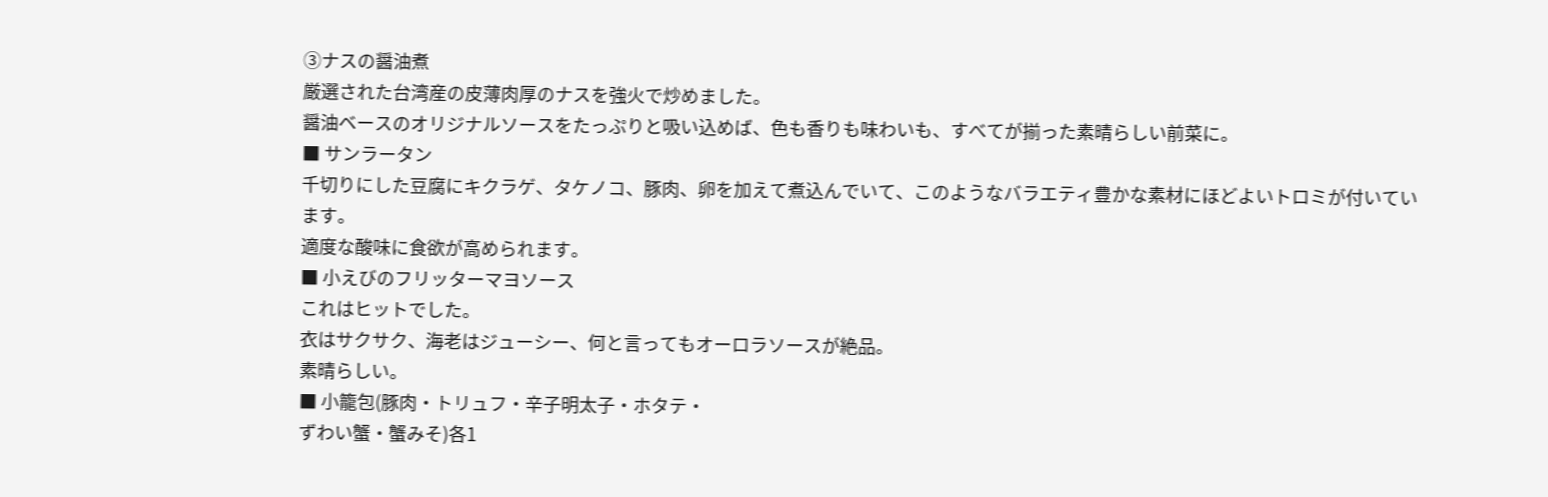③ナスの醤油煮
厳選された台湾産の皮薄肉厚のナスを強火で炒めました。
醤油ベースのオリジナルソースをたっぷりと吸い込めば、色も香りも味わいも、すべてが揃った素晴らしい前菜に。
■ サンラータン
千切りにした豆腐にキクラゲ、タケノコ、豚肉、卵を加えて煮込んでいて、このようなバラエティ豊かな素材にほどよいトロミが付いています。
適度な酸味に食欲が高められます。
■ 小えびのフリッターマヨソース
これはヒットでした。
衣はサクサク、海老はジューシー、何と言ってもオーロラソースが絶品。
素晴らしい。
■ 小籠包(豚肉・トリュフ・辛子明太子・ホタテ・
ずわい蟹・蟹みそ)各1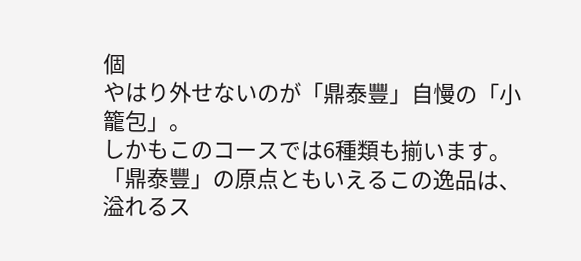個
やはり外せないのが「鼎泰豐」自慢の「小籠包」。
しかもこのコースでは6種類も揃います。
「鼎泰豐」の原点ともいえるこの逸品は、溢れるス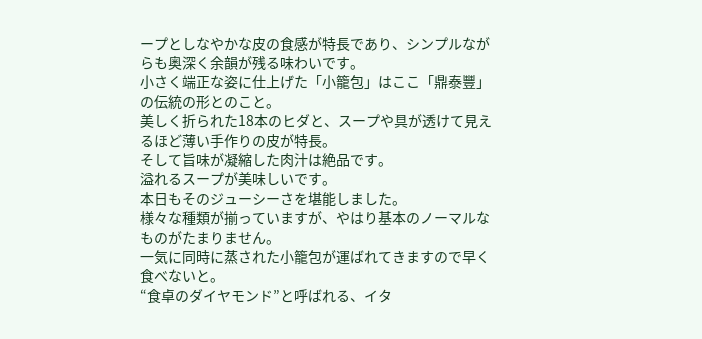ープとしなやかな皮の食感が特長であり、シンプルながらも奥深く余韻が残る味わいです。
小さく端正な姿に仕上げた「小籠包」はここ「鼎泰豐」の伝統の形とのこと。
美しく折られた18本のヒダと、スープや具が透けて見えるほど薄い手作りの皮が特長。
そして旨味が凝縮した肉汁は絶品です。
溢れるスープが美味しいです。
本日もそのジューシーさを堪能しました。
様々な種類が揃っていますが、やはり基本のノーマルなものがたまりません。
一気に同時に蒸された小籠包が運ばれてきますので早く食べないと。
“食卓のダイヤモンド”と呼ばれる、イタ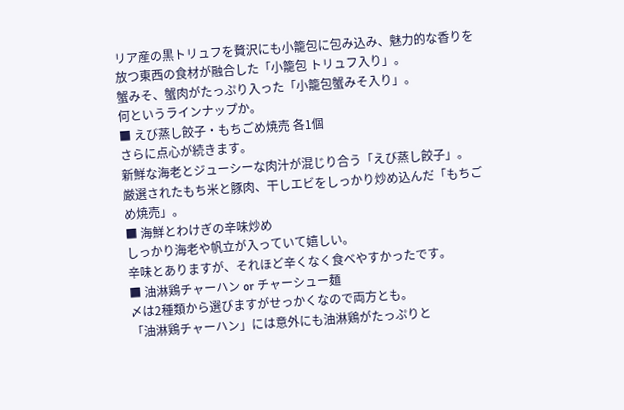リア産の黒トリュフを贅沢にも小籠包に包み込み、魅力的な香りを放つ東西の食材が融合した「小籠包 トリュフ入り」。
蟹みそ、蟹肉がたっぷり入った「小籠包蟹みそ入り」。
何というラインナップか。
■ えび蒸し餃子・もちごめ焼売 各1個
さらに点心が続きます。
新鮮な海老とジューシーな肉汁が混じり合う「えび蒸し餃子」。
厳選されたもち米と豚肉、干しエビをしっかり炒め込んだ「もちごめ焼売」。
■ 海鮮とわけぎの辛味炒め
しっかり海老や帆立が入っていて嬉しい。
辛味とありますが、それほど辛くなく食べやすかったです。
■ 油淋鶏チャーハン or チャーシュー麺
〆は2種類から選びますがせっかくなので両方とも。
「油淋鶏チャーハン」には意外にも油淋鶏がたっぷりと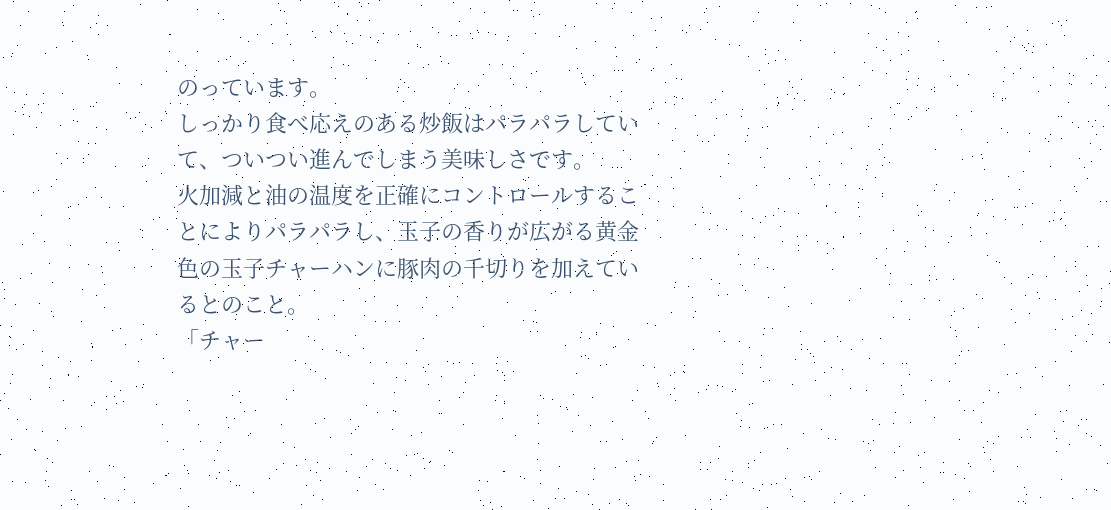のっています。
しっかり食べ応えのある炒飯はパラパラしていて、ついつい進んでしまう美味しさです。
火加減と油の温度を正確にコントロールすることによりパラパラし、玉子の香りが広がる黄金色の玉子チャーハンに豚肉の千切りを加えているとのこと。
「チャー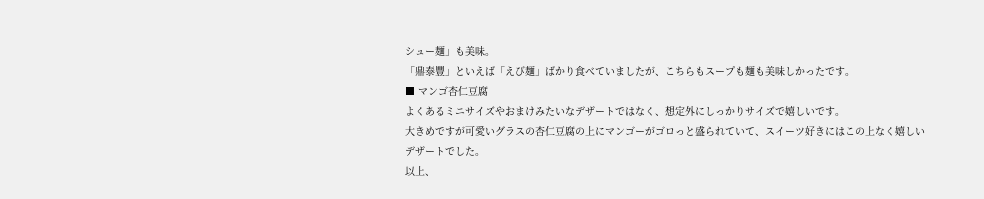シュー麺」も美味。
「鼎泰豐」といえば「えび麺」ばかり食べていましたが、こちらもスープも麺も美味しかったです。
■ マンゴ杏仁豆腐
よくあるミニサイズやおまけみたいなデザートではなく、想定外にしっかりサイズで嬉しいです。
大きめですが可愛いグラスの杏仁豆腐の上にマンゴーがゴロっと盛られていて、スイーツ好きにはこの上なく嬉しいデザートでした。
以上、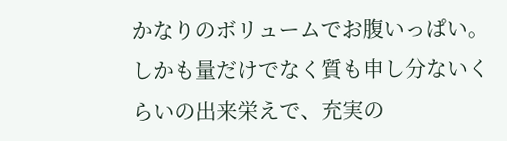かなりのボリュームでお腹いっぱい。
しかも量だけでなく質も申し分ないくらいの出来栄えで、充実の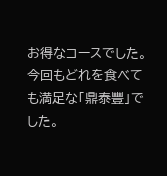お得なコースでした。
今回もどれを食べても満足な「鼎泰豐」でした。